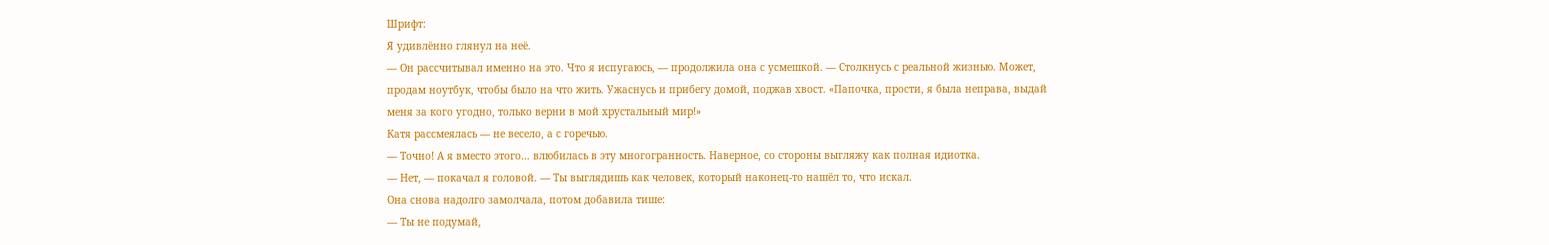Шрифт:
Я удивлённо глянул на неё.
— Он рассчитывал именно на это. Что я испугаюсь, — продолжила она с усмешкой. — Столкнусь с реальной жизнью. Может, продам ноутбук, чтобы было на что жить. Ужаснусь и прибегу домой, поджав хвост. «Папочка, прости, я была неправа, выдай меня за кого угодно, только верни в мой хрустальный мир!»
Катя рассмеялась — не весело, а с горечью.
— Точно! А я вместо этого… влюбилась в эту многогранность. Наверное, со стороны выгляжу как полная идиотка.
— Нет, — покачал я головой. — Ты выглядишь как человек, который наконец-то нашёл то, что искал.
Она снова надолго замолчала, потом добавила тише:
— Ты не подумай,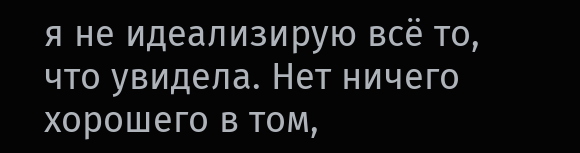я не идеализирую всё то, что увидела. Нет ничего хорошего в том,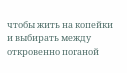чтобы жить на копейки и выбирать между откровенно поганой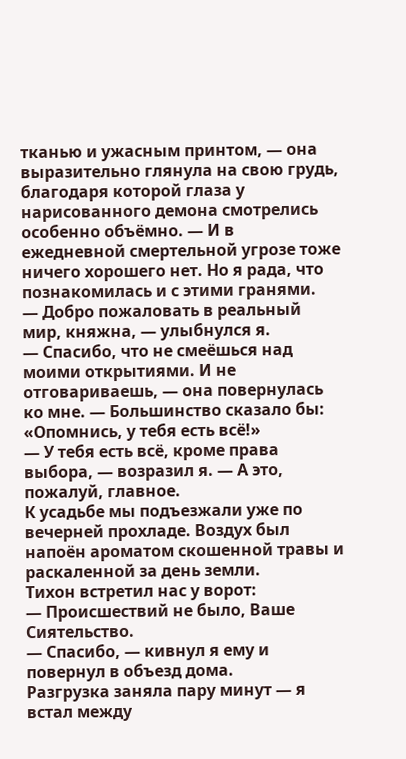тканью и ужасным принтом, — она выразительно глянула на свою грудь, благодаря которой глаза у нарисованного демона смотрелись особенно объёмно. — И в ежедневной смертельной угрозе тоже ничего хорошего нет. Но я рада, что познакомилась и с этими гранями.
— Добро пожаловать в реальный мир, княжна, — улыбнулся я.
— Спасибо, что не смеёшься над моими открытиями. И не отговариваешь, — она повернулась ко мне. — Большинство сказало бы: «Опомнись, у тебя есть всё!»
— У тебя есть всё, кроме права выбора, — возразил я. — А это, пожалуй, главное.
К усадьбе мы подъезжали уже по вечерней прохладе. Воздух был напоён ароматом скошенной травы и раскаленной за день земли.
Тихон встретил нас у ворот:
— Происшествий не было, Ваше Сиятельство.
— Спасибо, — кивнул я ему и повернул в объезд дома.
Разгрузка заняла пару минут — я встал между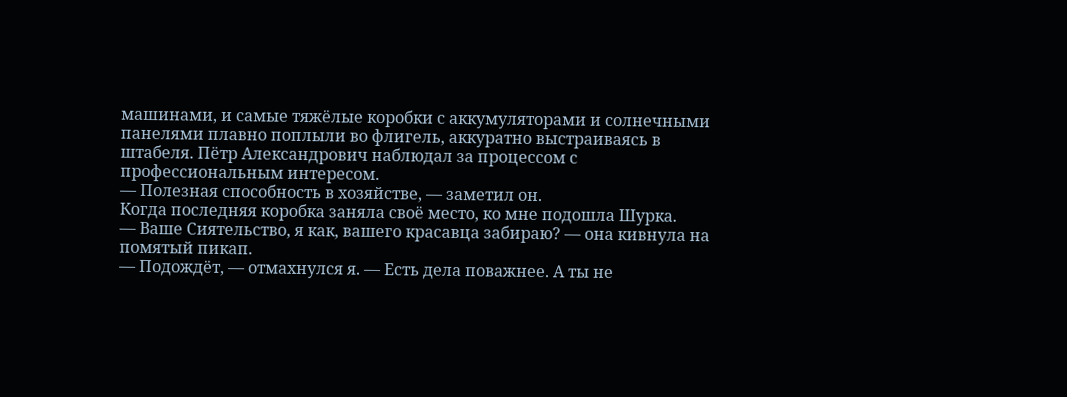машинами, и самые тяжёлые коробки с аккумуляторами и солнечными панелями плавно поплыли во флигель, аккуратно выстраиваясь в штабеля. Пётр Александрович наблюдал за процессом с профессиональным интересом.
— Полезная способность в хозяйстве, — заметил он.
Когда последняя коробка заняла своё место, ко мне подошла Шурка.
— Ваше Сиятельство, я как, вашего красавца забираю? — она кивнула на помятый пикап.
— Подождёт, — отмахнулся я. — Есть дела поважнее. А ты не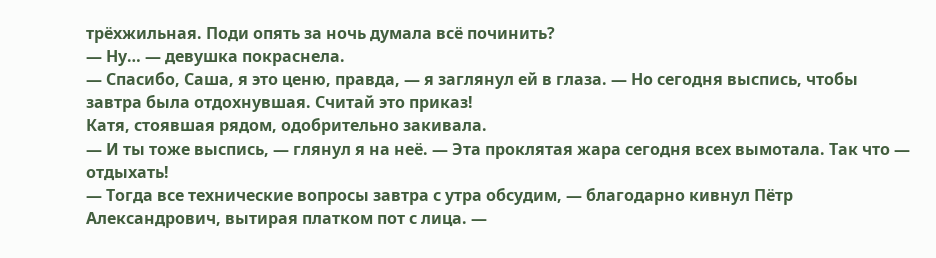трёхжильная. Поди опять за ночь думала всё починить?
— Ну… — девушка покраснела.
— Спасибо, Саша, я это ценю, правда, — я заглянул ей в глаза. — Но сегодня выспись, чтобы завтра была отдохнувшая. Считай это приказ!
Катя, стоявшая рядом, одобрительно закивала.
— И ты тоже выспись, — глянул я на неё. — Эта проклятая жара сегодня всех вымотала. Так что — отдыхать!
— Тогда все технические вопросы завтра с утра обсудим, — благодарно кивнул Пётр Александрович, вытирая платком пот с лица. —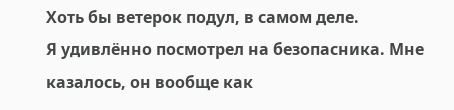Хоть бы ветерок подул, в самом деле.
Я удивлённо посмотрел на безопасника. Мне казалось, он вообще как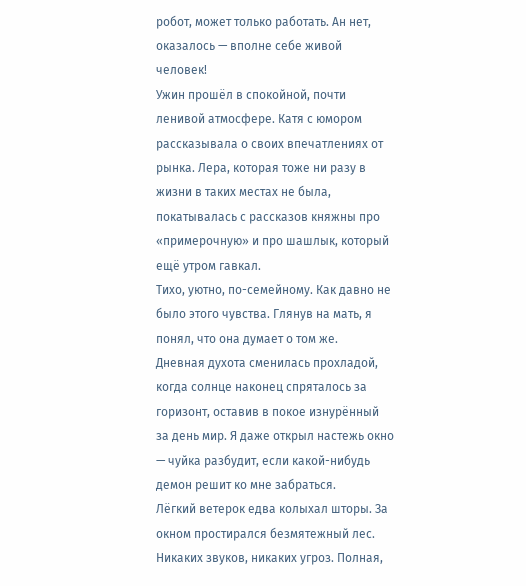робот, может только работать. Ан нет, оказалось — вполне себе живой человек!
Ужин прошёл в спокойной, почти ленивой атмосфере. Катя с юмором рассказывала о своих впечатлениях от рынка. Лера, которая тоже ни разу в жизни в таких местах не была, покатывалась с рассказов княжны про «примерочную» и про шашлык, который ещё утром гавкал.
Тихо, уютно, по-семейному. Как давно не было этого чувства. Глянув на мать, я понял, что она думает о том же.
Дневная духота сменилась прохладой, когда солнце наконец спряталось за горизонт, оставив в покое изнурённый за день мир. Я даже открыл настежь окно — чуйка разбудит, если какой-нибудь демон решит ко мне забраться.
Лёгкий ветерок едва колыхал шторы. За окном простирался безмятежный лес. Никаких звуков, никаких угроз. Полная,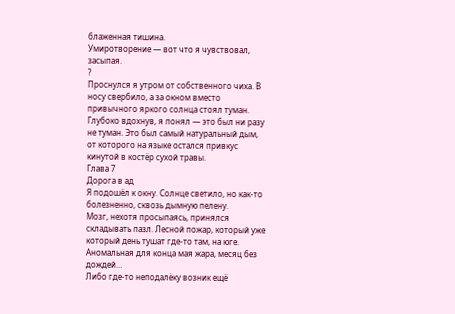блаженная тишина.
Умиротворение — вот что я чувствовал, засыпая.
?
Проснулся я утром от собственного чиха. В носу свербило, а за окном вместо привычного яркого солнца стоял туман.
Глубоко вдохнув, я понял — это был ни разу не туман. Это был самый натуральный дым, от которого на языке остался привкус кинутой в костёр сухой травы.
Глава 7
Дорога в ад
Я подошёл к окну. Солнце светило, но как-то болезненно, сквозь дымную пелену.
Мозг, нехотя просыпаясь, принялся складывать пазл. Лесной пожар, который уже который день тушат где-то там, на юге. Аномальная для конца мая жара, месяц без дождей…
Либо где-то неподалёку возник ещё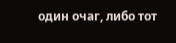один очаг, либо тот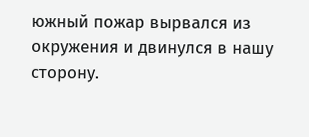южный пожар вырвался из окружения и двинулся в нашу сторону.